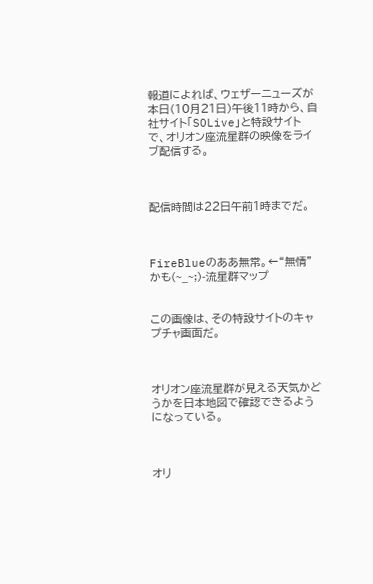報道によれば、ウェザーニューズが本日(10月21日)午後11時から、自社サイト「SOLive」と特設サイトで、オリオン座流星群の映像をライブ配信する。



配信時間は22日午前1時までだ。



FireBlueのああ無常。←“無情”かも(~_~;)-流星群マップ


この画像は、その特設サイトのキャプチャ画面だ。



オリオン座流星群が見える天気かどうかを日本地図で確認できるようになっている。



オリ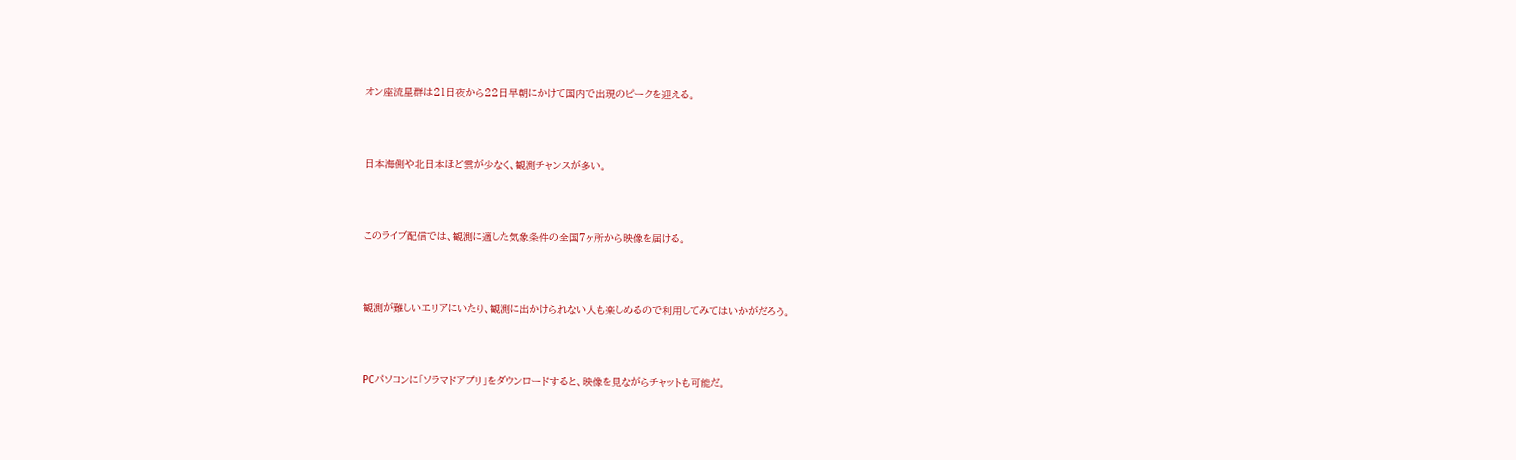オン座流星群は21日夜から22日早朝にかけて国内で出現のピークを迎える。



日本海側や北日本ほど雲が少なく、観測チャンスが多い。



このライブ配信では、観測に適した気象条件の全国7ヶ所から映像を届ける。



観測が難しいエリアにいたり、観測に出かけられない人も楽しめるので利用してみてはいかがだろう。



PCパソコンに「ソラマドアプリ」をダウンロードすると、映像を見ながらチャットも可能だ。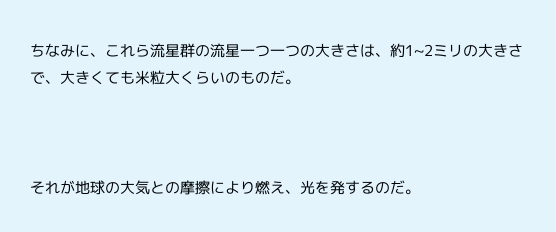ちなみに、これら流星群の流星一つ一つの大きさは、約1~2ミリの大きさで、大きくても米粒大くらいのものだ。



それが地球の大気との摩擦により燃え、光を発するのだ。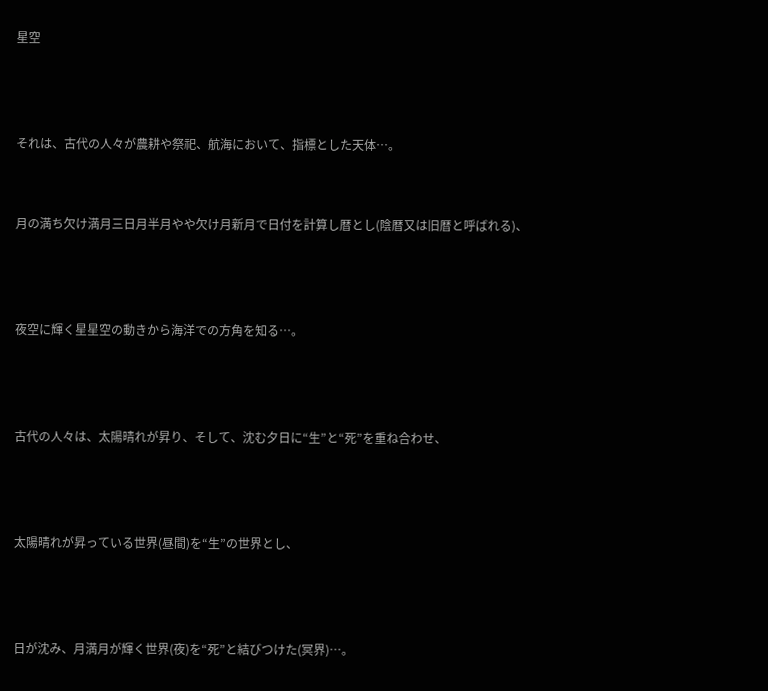星空



それは、古代の人々が農耕や祭祀、航海において、指標とした天体…。


月の満ち欠け満月三日月半月やや欠け月新月で日付を計算し暦とし(陰暦又は旧暦と呼ばれる)、



夜空に輝く星星空の動きから海洋での方角を知る…。



古代の人々は、太陽晴れが昇り、そして、沈む夕日に“生”と“死”を重ね合わせ、



太陽晴れが昇っている世界(昼間)を“生”の世界とし、



日が沈み、月満月が輝く世界(夜)を“死”と結びつけた(冥界)…。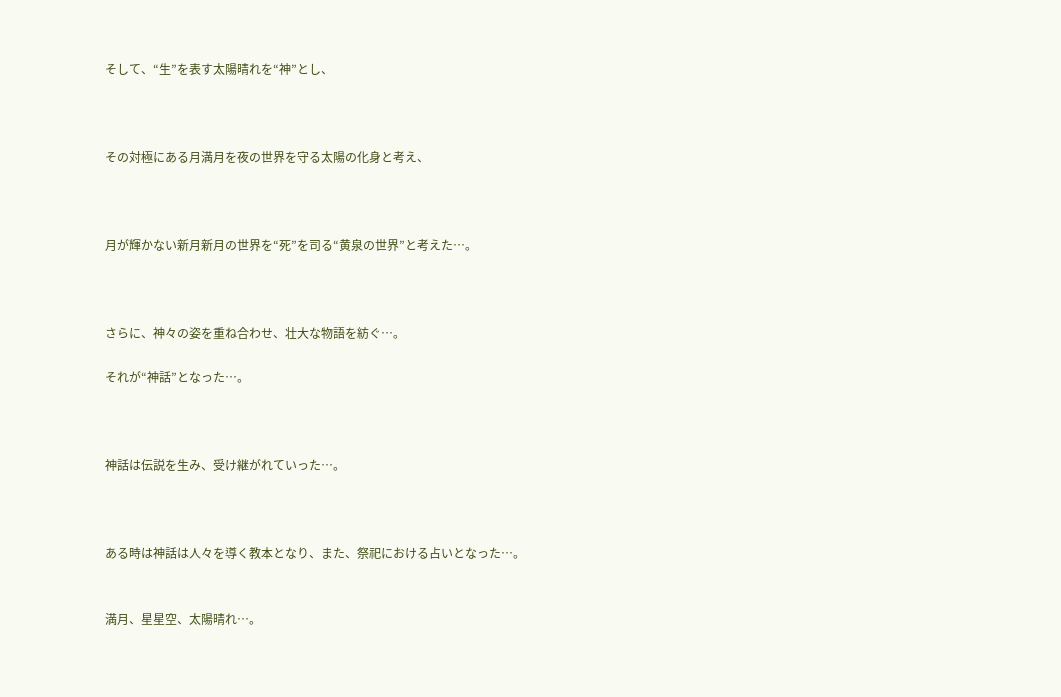そして、“生”を表す太陽晴れを“神”とし、



その対極にある月満月を夜の世界を守る太陽の化身と考え、



月が輝かない新月新月の世界を“死”を司る“黄泉の世界”と考えた…。



さらに、神々の姿を重ね合わせ、壮大な物語を紡ぐ…。

それが“神話”となった…。



神話は伝説を生み、受け継がれていった…。



ある時は神話は人々を導く教本となり、また、祭祀における占いとなった…。


満月、星星空、太陽晴れ…。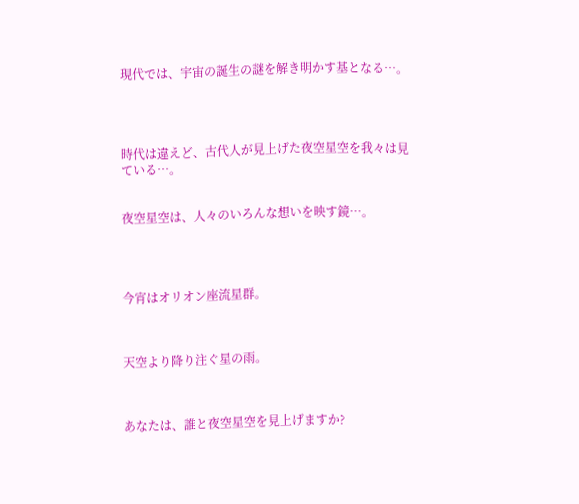現代では、宇宙の誕生の謎を解き明かす基となる…。




時代は違えど、古代人が見上げた夜空星空を我々は見ている…。


夜空星空は、人々のいろんな想いを映す鏡…。




今宵はオリオン座流星群。



天空より降り注ぐ星の雨。



あなたは、誰と夜空星空を見上げますか?